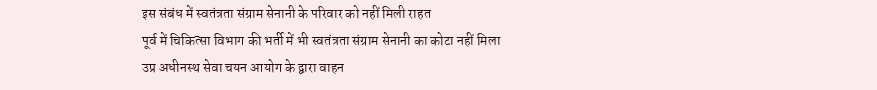इस संबंध में स्वतंत्रता संग्राम सेनानी के परिवार को नहीं मिली राहत
पूर्व में चिकित्सा विभाग की भर्ती में भी स्वतंत्रता संग्राम सेनानी का कोटा नहीं मिला
उप्र अधीनस्थ सेवा चयन आयोग के द्वारा वाहन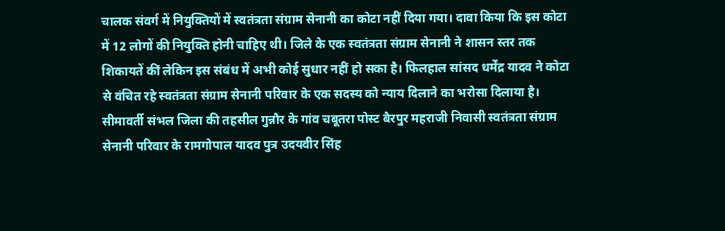चालक संवर्ग में नियुक्तियों में स्वतंत्रता संग्राम सेनानी का कोटा नहीं दिया गया। दावा किया कि इस कोटा में 12 लोगों की नियुक्ति होनी चाहिए थी। जिले के एक स्वतंत्रता संग्राम सेनानी ने शासन स्तर तक शिकायतें कीं लेकिन इस संबंध में अभी कोई सुधार नहीं हो सका है। फिलहाल सांसद धर्मेंद्र यादव ने कोटा से वंचित रहे स्वतंत्रता संग्राम सेनानी परिवार के एक सदस्य को न्याय दिलाने का भरोसा दिलाया है।
सीमावर्ती संभल जिला की तहसील गुन्नौर के गांव चबूतरा पोस्ट बैरपुर महराजी निवासी स्वतंत्रता संग्राम सेनानी परिवार के रामगोपाल यादव पुत्र उदयवीर सिंह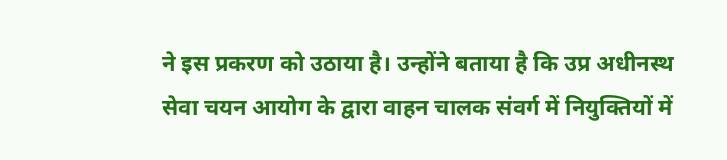ने इस प्रकरण को उठाया है। उन्होंने बताया है कि उप्र अधीनस्थ सेवा चयन आयोग के द्वारा वाहन चालक संवर्ग में नियुक्तियों में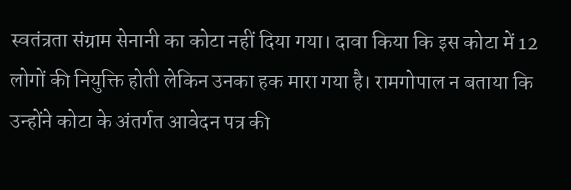स्वतंत्रता संग्राम सेनानी का कोटा नहीं दिया गया। दावा किया कि इस कोटा में 12 लोगों की नियुक्ति होती लेकिन उनका हक मारा गया है। रामगोपाल न बताया कि उन्होंने कोटा के अंतर्गत आवेदन पत्र की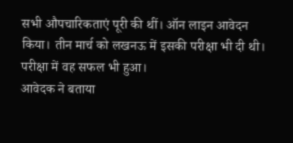सभी औपचारिकताएं पूरी की थीं। ऑन लाइन आवेदन किया। तीन मार्च को लखनऊ में इसकी परीक्षा भी दी थी। परीक्षा में वह सफल भी हुआ।
आवेदक ने बताया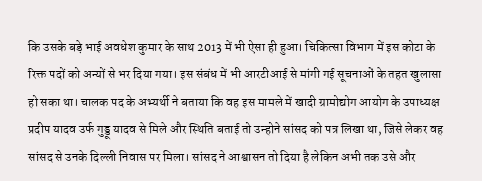कि उसके बड़े भाई अवधेश कुमार के साथ 2013 में भी ऐसा ही हुआ। चिकित्सा विभाग में इस कोटा के रिक्त पदों को अन्यों से भर दिया गया। इस संबंध में भी आरटीआई से मांगी गई सूचनाओं के तहत खुलासा हो सका था। चालक पद के अभ्यर्थी ने बताया कि वह इस मामले में खादी ग्रामोद्योग आयोग के उपाध्यक्ष प्रदीप यादव उर्फ गुड्डू यादव से मिले और स्थिति बताई तो उन्होने सांसद को पत्र लिखा था, जिसे लेकर वह सांसद से उनके दिल्ली निवास पर मिला। सांसद ने आश्वासन तो दिया है लेकिन अभी तक उसे और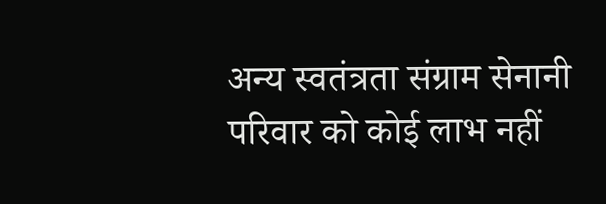अन्य स्वतंत्रता संग्राम सेनानी परिवार को कोई लाभ नहीं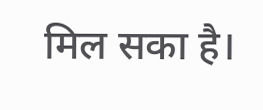मिल सका है।